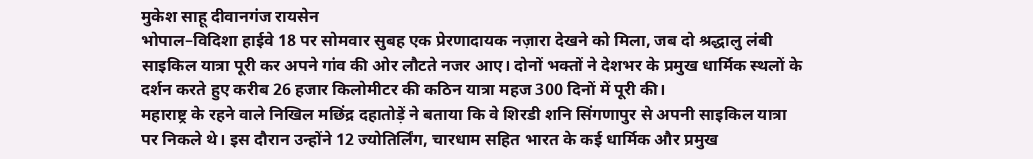मुकेश साहू दीवानगंज रायसेन
भोपाल–विदिशा हाईवे 18 पर सोमवार सुबह एक प्रेरणादायक नज़ारा देखने को मिला, जब दो श्रद्धालु लंबी साइकिल यात्रा पूरी कर अपने गांव की ओर लौटते नजर आए। दोनों भक्तों ने देशभर के प्रमुख धार्मिक स्थलों के दर्शन करते हुए करीब 26 हजार किलोमीटर की कठिन यात्रा महज 300 दिनों में पूरी की।
महाराष्ट्र के रहने वाले निखिल मछिंद्र दहातोड़ें ने बताया कि वे शिरडी शनि सिंगणापुर से अपनी साइकिल यात्रा पर निकले थे। इस दौरान उन्होंने 12 ज्योतिर्लिंग, चारधाम सहित भारत के कई धार्मिक और प्रमुख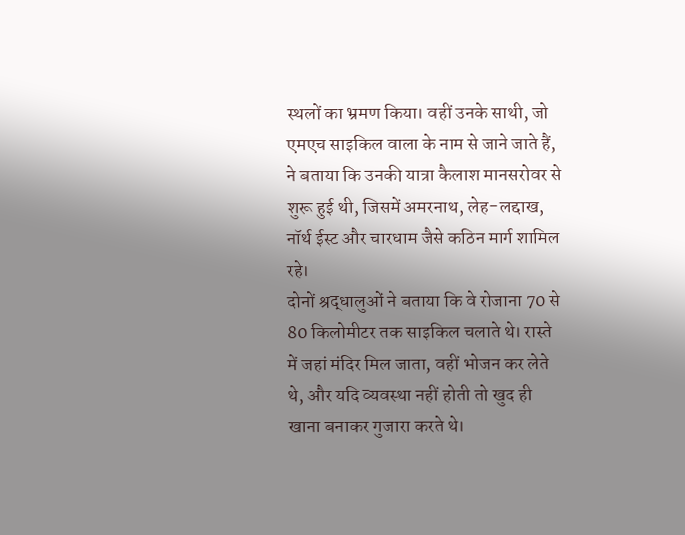स्थलों का भ्रमण किया। वहीं उनके साथी, जो एमएच साइकिल वाला के नाम से जाने जाते हैं, ने बताया कि उनकी यात्रा कैलाश मानसरोवर से शुरू हुई थी, जिसमें अमरनाथ, लेह-लद्दाख, नॉर्थ ईस्ट और चारधाम जैसे कठिन मार्ग शामिल रहे।
दोनों श्रद्धालुओं ने बताया कि वे रोजाना 70 से 80 किलोमीटर तक साइकिल चलाते थे। रास्ते में जहां मंदिर मिल जाता, वहीं भोजन कर लेते थे, और यदि व्यवस्था नहीं होती तो खुद ही खाना बनाकर गुजारा करते थे।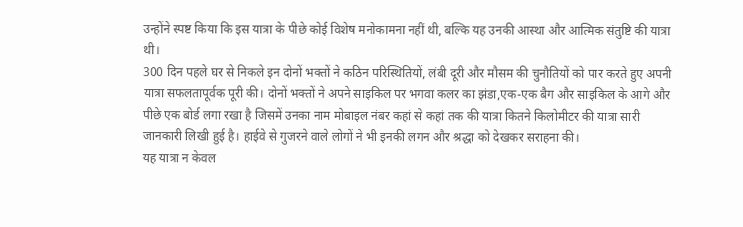उन्होंने स्पष्ट किया कि इस यात्रा के पीछे कोई विशेष मनोकामना नहीं थी, बल्कि यह उनकी आस्था और आत्मिक संतुष्टि की यात्रा थी।
300 दिन पहले घर से निकले इन दोनों भक्तों ने कठिन परिस्थितियों, लंबी दूरी और मौसम की चुनौतियों को पार करते हुए अपनी यात्रा सफलतापूर्वक पूरी की। दोनों भक्तों ने अपने साइकिल पर भगवा कलर का झंडा,एक-एक बैग और साइकिल के आगे और पीछे एक बोर्ड लगा रखा है जिसमें उनका नाम मोबाइल नंबर कहां से कहां तक की यात्रा कितने किलोमीटर की यात्रा सारी जानकारी लिखी हुई है। हाईवे से गुजरने वाले लोगों ने भी इनकी लगन और श्रद्धा को देखकर सराहना की।
यह यात्रा न केवल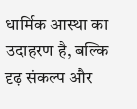धार्मिक आस्था का उदाहरण है, बल्कि दृढ़ संकल्प और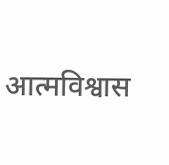आत्मविश्वास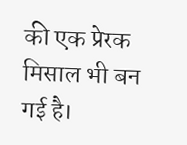की एक प्रेरक मिसाल भी बन गई है।